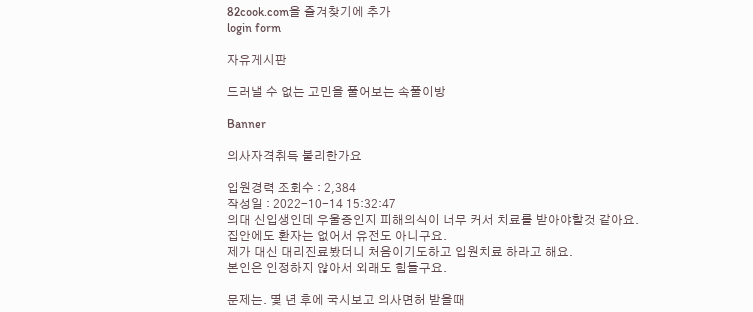82cook.com을 즐겨찾기에 추가
login form

자유게시판

드러낼 수 없는 고민을 풀어보는 속풀이방

Banner

의사자격취득 불리한가요

입원경력 조회수 : 2,384
작성일 : 2022-10-14 15:32:47
의대 신입생인데 우울증인지 피해의식이 너무 커서 치료를 받아야할것 같아요.
집안에도 환자는 없어서 유전도 아니구요.
제가 대신 대리진료봤더니 처음이기도하고 입원치료 하라고 해요.
본인은 인정하지 않아서 외래도 힘들구요.

문제는. 몇 년 후에 국시보고 의사면허 받을때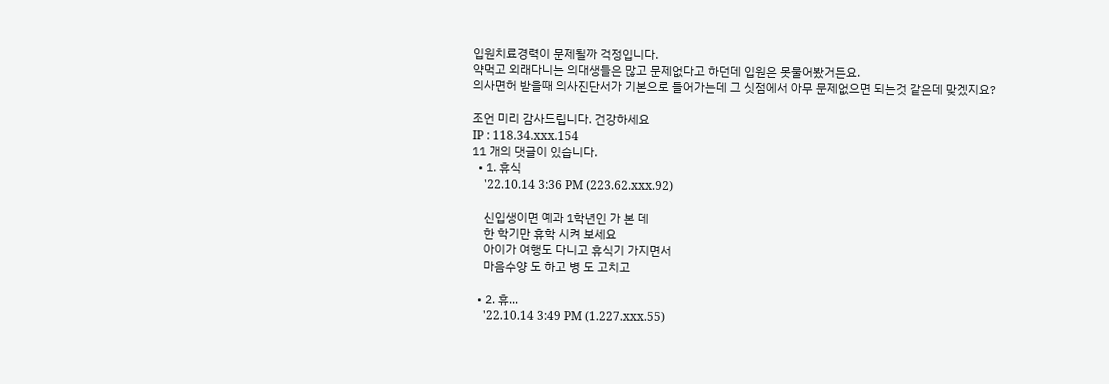입원치료경력이 문제될까 걱정입니다.
약먹고 외래다니는 의대생들은 많고 문제없다고 하던데 입원은 못물어봤거든요.
의사면허 받을때 의사진단서가 기본으로 들어가는데 그 싯점에서 아무 문제없으면 되는것 같은데 맞겠지요?

조언 미리 감사드립니다. 건강하세요
IP : 118.34.xxx.154
11 개의 댓글이 있습니다.
  • 1. 휴식
    '22.10.14 3:36 PM (223.62.xxx.92)

    신입생이면 예과 1학년인 가 본 데
    한 학기만 휴학 시켜 보세요
    아이가 여행도 다니고 휴식기 가지면서
    마음수양 도 하고 병 도 고치고

  • 2. 휴...
    '22.10.14 3:49 PM (1.227.xxx.55)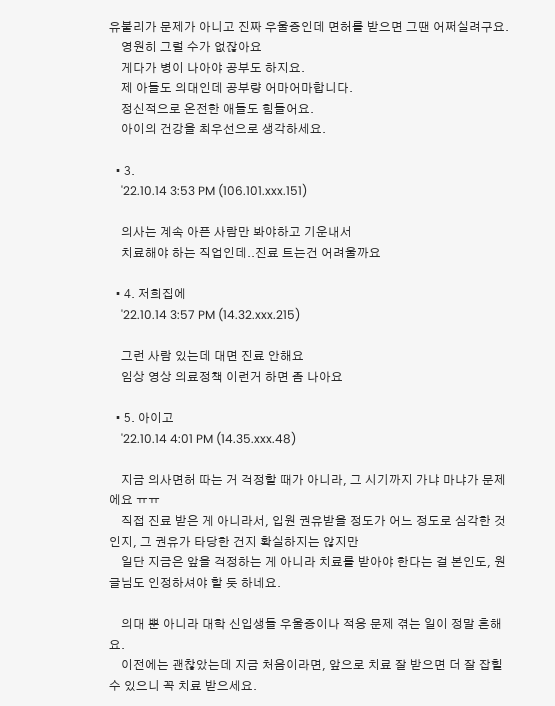유불리가 문제가 아니고 진짜 우울증인데 면허를 받으면 그땐 어쩌실려구요.
    영원히 그럴 수가 없잖아요
    게다가 병이 나아야 공부도 하지요.
    제 아들도 의대인데 공부량 어마어마합니다.
    정신적으로 온전한 애들도 힘들어요.
    아이의 건강을 최우선으로 생각하세요.

  • 3.
    '22.10.14 3:53 PM (106.101.xxx.151)

    의사는 계속 아픈 사람만 봐야하고 기운내서
    치료해야 하는 직업인데..진료 트는건 어려울까요

  • 4. 저희집에
    '22.10.14 3:57 PM (14.32.xxx.215)

    그런 사람 있는데 대면 진료 안해요
    임상 영상 의료정책 이런거 하면 좀 나아요

  • 5. 아이고
    '22.10.14 4:01 PM (14.35.xxx.48)

    지금 의사면허 따는 거 걱정할 때가 아니라, 그 시기까지 가냐 마냐가 문제에요 ㅠㅠ
    직접 진료 받은 게 아니라서, 입원 권유받을 정도가 어느 정도로 심각한 것인지, 그 권유가 타당한 건지 확실하지는 않지만
    일단 지금은 앞을 걱정하는 게 아니라 치료를 받아야 한다는 걸 본인도, 원글님도 인정하셔야 할 듯 하네요.

    의대 뿐 아니라 대학 신입생들 우울증이나 적응 문제 겪는 일이 정말 흔해요.
    이전에는 괜찮았는데 지금 처음이라면, 앞으로 치료 잘 받으면 더 잘 잡힐 수 있으니 꼭 치료 받으세요.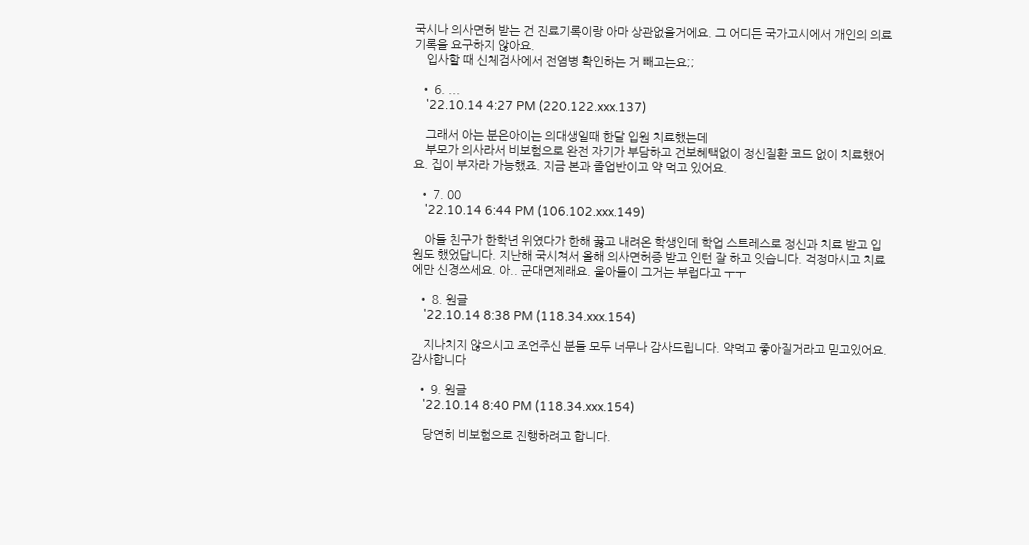국시나 의사면허 받는 건 진료기록이랑 아마 상관없을거에요. 그 어디든 국가고시에서 개인의 의료기록을 요구하지 않아요.
    입사할 때 신체검사에서 전염병 확인하는 거 빼고는요;;

  • 6. ...
    '22.10.14 4:27 PM (220.122.xxx.137)

    그래서 아는 분은아이는 의대생일때 한달 입원 치료했는데
    부모가 의사라서 비보험으로 완전 자기가 부담하고 건보혜택없이 정신질환 코드 없이 치료했어요. 집이 부자라 가능했죠. 지금 본과 졸업반이고 약 먹고 있어요.

  • 7. 00
    '22.10.14 6:44 PM (106.102.xxx.149)

    아들 친구가 한학년 위였다가 한해 꿇고 내려온 학생인데 학업 스트레스로 정신과 치료 받고 입원도 했었답니다. 지난해 국시쳐서 올해 의사면허증 받고 인턴 잘 하고 잇습니다. 걱정마시고 치료에만 신경쓰세요. 아.. 군대면제래요. 울아들이 그거는 부럽다고 ㅜㅜ

  • 8. 원글
    '22.10.14 8:38 PM (118.34.xxx.154)

    지나치지 않으시고 조언주신 분들 모두 너무나 감사드립니다. 약먹고 좋아질거라고 믿고있어요. 감사합니다

  • 9. 원글
    '22.10.14 8:40 PM (118.34.xxx.154)

    당연히 비보험으로 진행하려고 합니다.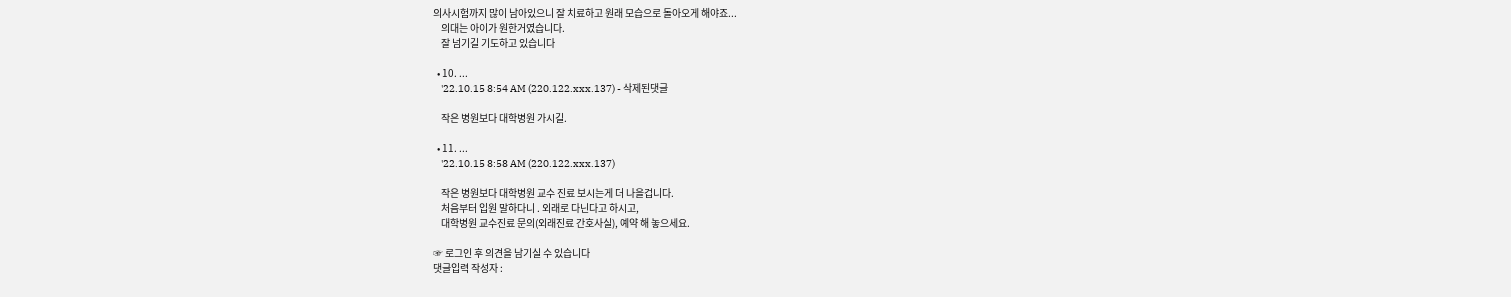의사시험까지 많이 남아있으니 잘 치료하고 원래 모습으로 돌아오게 해야죠...
    의대는 아이가 원한거였습니다.
    잘 넘기길 기도하고 있습니다

  • 10. ...
    '22.10.15 8:54 AM (220.122.xxx.137) - 삭제된댓글

    작은 병원보다 대학병원 가시길.

  • 11. ...
    '22.10.15 8:58 AM (220.122.xxx.137)

    작은 병원보다 대학병원 교수 진료 보시는게 더 나을겁니다.
    처음부터 입원 말하다니 . 외래로 다닌다고 하시고,
    대학병원 교수진료 문의(외래진료 간호사실), 예약 해 놓으세요.

☞ 로그인 후 의견을 남기실 수 있습니다
댓글입력 작성자 :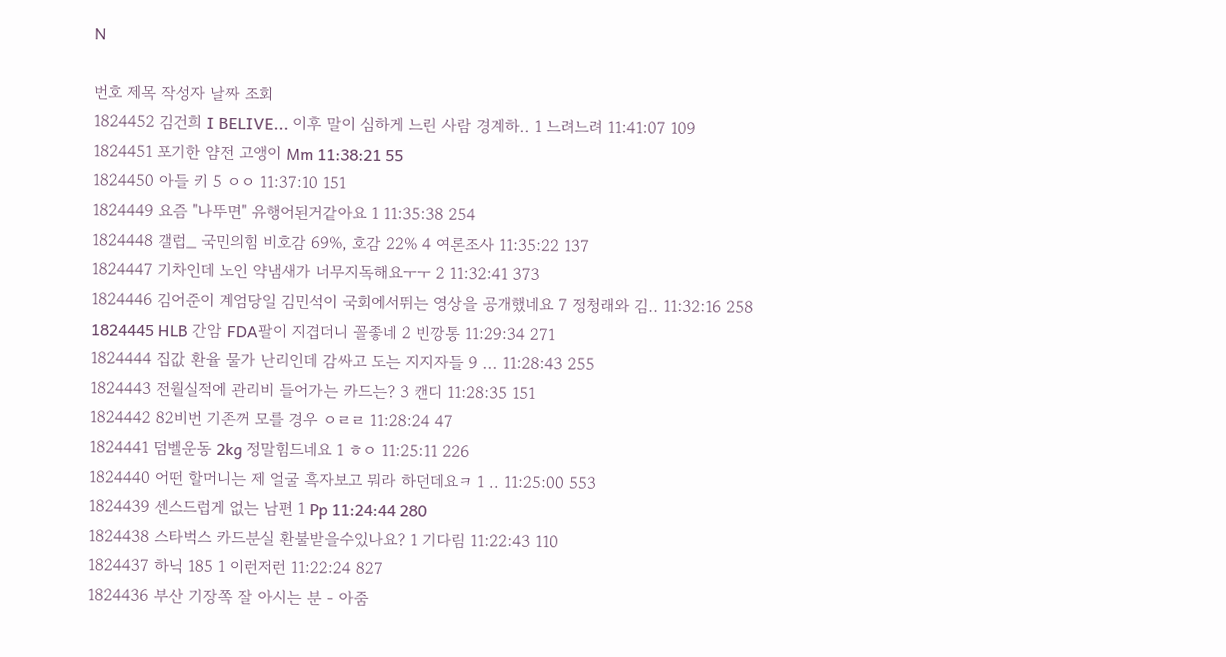N

번호 제목 작성자 날짜 조회
1824452 김건희 I BELIVE... 이후 말이 심하게 느린 사람 경계하.. 1 느려느려 11:41:07 109
1824451 포기한 얌전 고앵이 Mm 11:38:21 55
1824450 아들 키 5 ㅇㅇ 11:37:10 151
1824449 요즘 "나뚜면" 유행어된거같아요 1 11:35:38 254
1824448 갤럽_ 국민의힘 비호감 69%, 호감 22% 4 여론조사 11:35:22 137
1824447 기차인데 노인 약냄새가 너무지독해요ㅜㅜ 2 11:32:41 373
1824446 김어준이 계엄당일 김민석이 국회에서뛰는 영상을 공개했네요 7 정청래와 김.. 11:32:16 258
1824445 HLB 간암 FDA팔이 지겹더니 꼴좋네 2 빈깡통 11:29:34 271
1824444 집값 환율 물가 난리인데 감싸고 도는 지지자들 9 ... 11:28:43 255
1824443 전월실적에 관리비 들어가는 카드는? 3 캔디 11:28:35 151
1824442 82비번 기존꺼 모를 경우 ㅇㄹㄹ 11:28:24 47
1824441 덤벨운동 2kg 정말힘드네요 1 ㅎㅇ 11:25:11 226
1824440 어떤 할머니는 제 얼굴 흑자보고 뭐라 하던데요ㅋ 1 .. 11:25:00 553
1824439 센스드럽게 없는 남편 1 Pp 11:24:44 280
1824438 스타벅스 카드분실 환불받을수있나요? 1 기다림 11:22:43 110
1824437 하닉 185 1 이런저런 11:22:24 827
1824436 부산 기장쪽 잘 아시는 분 - 아줌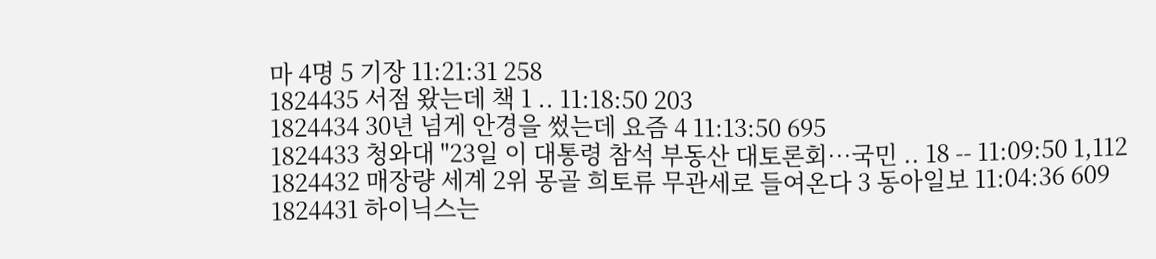마 4명 5 기장 11:21:31 258
1824435 서점 왔는데 책 1 .. 11:18:50 203
1824434 30년 넘게 안경을 썼는데 요즘 4 11:13:50 695
1824433 청와대 "23일 이 대통령 참석 부동산 대토론회…국민 .. 18 -- 11:09:50 1,112
1824432 매장량 세계 2위 몽골 희토류 무관세로 들여온다 3 동아일보 11:04:36 609
1824431 하이닉스는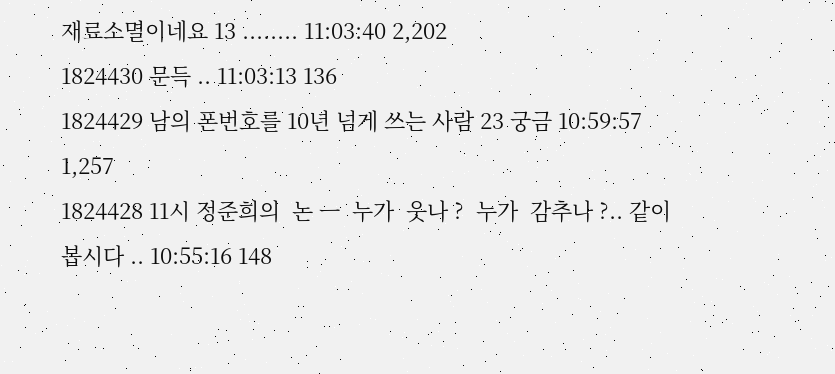재료소멸이네요 13 ........ 11:03:40 2,202
1824430 문득 .. 11:03:13 136
1824429 남의 폰번호를 10년 넘게 쓰는 사람 23 궁금 10:59:57 1,257
1824428 11시 정준희의  논 ㅡ  누가  웃나 ?  누가  감추나 ?.. 같이봅시다 .. 10:55:16 148